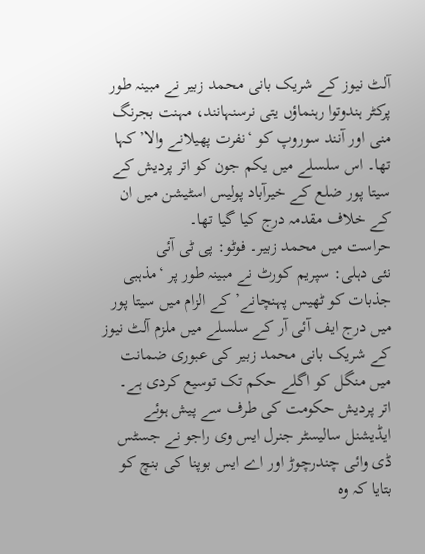آلٹ نیوز کے شریک بانی محمد زبیر نے مبینہ طور پرکٹر ہندوتوا رہنماؤں یتی نرسنہانند، مہنت بجرنگ منی اور آنند سوروپ کو ‘نفرت پھیلانے والا’ کہا تھا۔ اس سلسلے میں یکم جون کو اتر پردیش کے سیتا پور ضلع کے خیرآباد پولیس اسٹیشن میں ان کے خلاف مقدمہ درج کیا گیا تھا۔
حراست میں محمد زبیر۔ فوٹو: پی ٹی آئی
نئی دہلی: سپریم کورٹ نے مبینہ طور پر ‘مذہبی جذبات کو ٹھیس پہنچانے’ کے الزام میں سیتا پور میں درج ایف آئی آر کے سلسلے میں ملزم آلٹ نیوز کے شریک بانی محمد زبیر کی عبوری ضمانت میں منگل کو اگلے حکم تک توسیع کردی ہے۔
اتر پردیش حکومت کی طرف سے پیش ہوئے ایڈیشنل سالیسٹر جنرل ایس وی راجو نے جسٹس ڈی وائی چندرچوڑ اور اے ایس بوپنا کی بنچ کو بتایا کہ وہ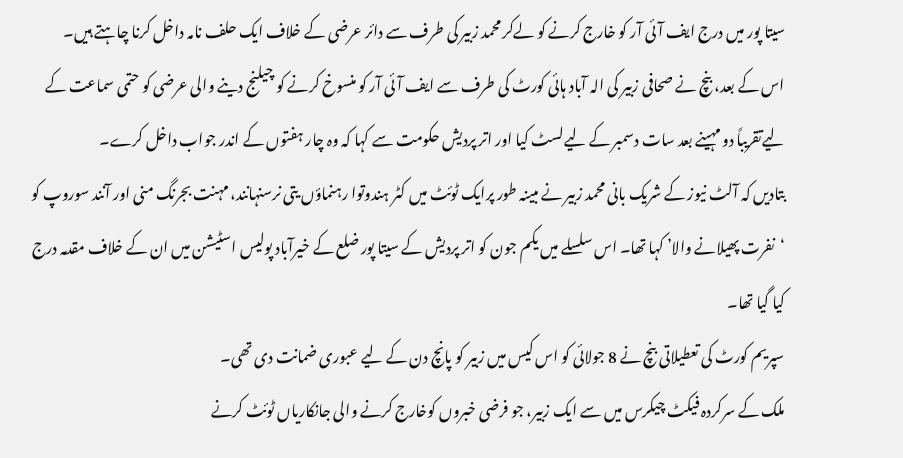سیتا پور میں درج ایف آئی آر کو خارج کرنے کو لےکر محمد زبیر کی طرف سے دائر عرضی کے خلاف ایک حلف نامہ داخل کرنا چاہتے ہیں۔
اس کے بعد، بنچ نے صحافی زبیر کی الہ آباد ہائی کورٹ کی طرف سے ایف آئی آر کو منسوخ کرنے کو چیلنج دینے والی عرضی کو حتمی سماعت کے لیےتقریباً دو مہینے بعد سات دسمبر کے لیےلسٹ کیا اور اتر پردیش حکومت سے کہا کہ وہ چار ہفتوں کے اندر جواب داخل کرے۔
بتادیں کہ آلٹ نیوز کے شریک بانی محمد زبیر نے مبینہ طور پرایک ٹوئٹ میں کٹر ہندوتوا رہنماؤں یتی نرسنہانند، مہنت بجرنگ منی اور آنند سوروپ کو ‘نفرت پھیلانے والا’ کہا تھا۔ اس سلسلے میں یکم جون کو اتر پردیش کے سیتا پور ضلع کے خیرآباد پولیس اسٹیشن میں ان کے خلاف مقدمہ درج کیا گیا تھا۔
سپریم کورٹ کی تعطیلاتی بنچ نے 8 جولائی کو اس کیس میں زبیر کو پانچ دن کے لیے عبوری ضمانت دی تھی۔
ملک کے سرکردہ فیکٹ چیکرس میں سے ایک زبیر، جو فرضی خبروں کوخارج کرنے والی جانکاریاں ٹوئٹ کرنے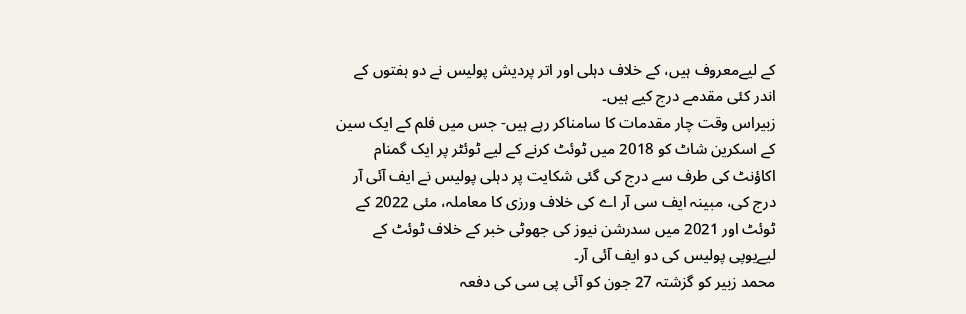کے لیےمعروف ہیں، کے خلاف دہلی اور اتر پردیش پولیس نے دو ہفتوں کے اندر کئی مقدمے درج کیے ہیں۔
زبیراس وقت چار مقدمات کا سامناکر رہے ہیں- جس میں فلم کے ایک سین کے اسکرین شاٹ کو 2018 میں ٹوئٹ کرنے کے لیے ٹوئٹر پر ایک گمنام اکاؤنٹ کی طرف سے درج کی گئی شکایت پر دہلی پولیس نے ایف آئی آر درج کی، مبینہ ایف سی آر اے کی خلاف ورزی کا معاملہ، مئی 2022 کے ٹوئٹ اور 2021 میں سدرشن نیوز کی جھوٹی خبر کے خلاف ٹوئٹ کے لیےیوپی پولیس کی دو ایف آئی آر۔
محمد زبیر کو گزشتہ 27 جون کو آئی پی سی کی دفعہ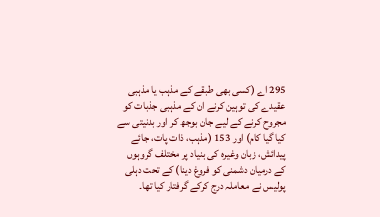295 اے (کسی بھی طبقے کے مذہب یا مذہبی عقیدے کی توہین کرنے ان کے مذہبی جذبات کو مجروح کرنے کے لیے جان بوجھ کر اور بدنیتی سے کیا گیا کام) اور 153 (مذہب، ذات پات، جائے پیدائش، زبان وغیرہ کی بنیاد پر مختلف گروہوں کے درمیان دشمنی کو فروغ دینا) کے تحت دہلی پولیس نے معاملہ درج کرکے گرفتار کیا تھا۔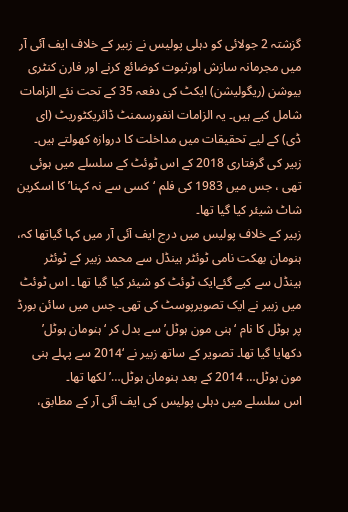گزشتہ 2 جولائی کو دہلی پولیس نے زبیر کے خلاف ایف آئی آر میں مجرمانہ سازش اورثبوت کوضائع کرنے اور فارن کنٹری بیوشن (ریگولیشن) ایکٹ کی دفعہ 35 کے تحت نئے الزامات شامل کیے ہیں۔ یہ الزامات انفورسمنٹ ڈائریکٹوریٹ (ای ڈی) کے لیے تحقیقات میں مداخلت کا دروازہ کھولتے ہیں۔
زبیر کی گرفتاری 2018 کے اس ٹوئٹ کے سلسلے میں ہوئی تھی ، جس میں 1983 کی فلم ‘کسی سے نہ کہنا’ کا اسکرین شاٹ شیئر کیا گیا تھا۔
زبیر کے خلاف پولیس میں درج ایف آئی آر میں کہا گیاتھا کہ، ہنومان بھکت نامی ٹوئٹر ہینڈل سے محمد زبیر کے ٹوئٹر ہینڈل سے کیے گئےایک ٹوئٹ کو شیئر کیا گیا تھا ۔ اس ٹوئٹ میں زبیر نے ایک تصویرپوسٹ کی تھی۔ جس میں سائن بورڈ پر ہوٹل کا نام ‘ہنی مون ہوٹل’ سے بدل کر ‘ہنومان ہوٹل’ دکھایا گیا تھا۔ تصویر کے ساتھ زبیر نے ‘2014 سے پہلے ہنی مون ہوٹل… 2014 کے بعد ہنومان ہوٹل…’ لکھا تھا۔
اس سلسلے میں دہلی پولیس کی ایف آئی آر کے مطابق،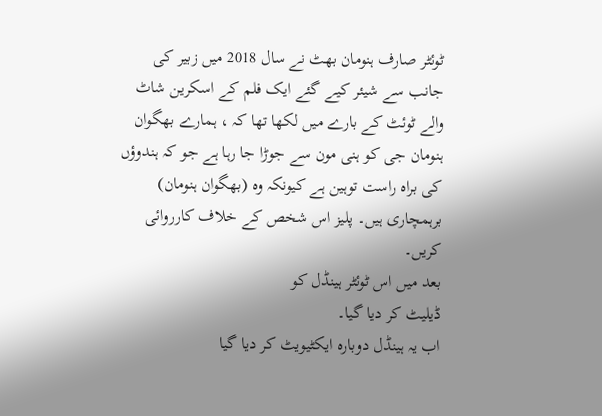ٹوئٹر صارف ہنومان بھٹ نے سال 2018 میں زبیر کی جانب سے شیئر کیے گئے ایک فلم کے اسکرین شاٹ والے ٹوئٹ کے بارے میں لکھا تھا کہ ، ہمارے بھگوان ہنومان جی کو ہنی مون سے جوڑا جا رہا ہے جو کہ ہندوؤں کی براہ راست توہین ہے کیونکہ وہ (بھگوان ہنومان) برہمچاری ہیں۔ پلیز اس شخص کے خلاف کارروائی کریں۔
بعد میں اس ٹوئٹر ہینڈل کو
ڈیلیٹ کر دیا گیا۔
اب یہ ہینڈل دوبارہ ایکٹیویٹ کر دیا گیا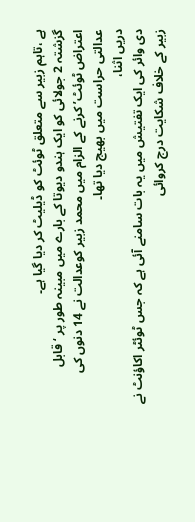ہے ،تاہم زبیر سے متعلق ٹوئٹ کو ڈیلیٹ کر دیا گیا ہے۔
گزشتہ 2 جولائی کو ایک ہندو دیوتا کے بارے میں مبینہ طور پر ‘قابل اعتراض ٹوئٹ’ کرنے کے الزام میں محمد زبیر کوعدالت نے 14 دنوں کی عدالتی حراست میں بھیج دیا تھا۔
دریں اثنا،
دی وائر کی ایک تفتیش میں یہ بات سامنے آئی ہے کہ جس ٹوئٹر اکاؤنٹ نے زبیر کے خلاف شکایت درج کروائی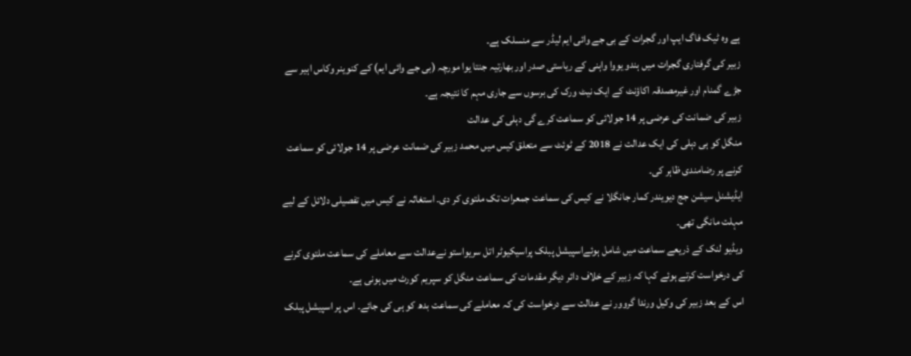ہے وہ ٹیک فاگ ایپ اور گجرات کے بی جے وائی ایم لیڈر سے منسلک ہے۔
زبیر کی گرفتاری گجرات میں ہندو یووا واہنی کے ریاستی صدر اور بھارتیہ جنتا یوا مورچہ (بی جے وائی ایم) کے کنوینر وکاس اہیر سے جڑے گمنام اور غیرمصدقہ اکاؤنٹ کے ایک نیٹ ورک کی برسوں سے جاری مہم کا نتیجہ ہے۔
زبیر کی ضمانت کی عرضی پر 14 جولائی کو سماعت کرے گی دہلی کی عدالت
منگل کو ہی دہلی کی ایک عدالت نے 2018 کے ٹوئٹ سے متعلق کیس میں محمد زبیر کی ضمانت عرضی پر 14 جولائی کو سماعت کرنے پر رضامندی ظاہر کی۔
ایڈیشنل سیشن جج دیویندر کمار جانگلا نے کیس کی سماعت جمعرات تک ملتوی کر دی۔ استغاثہ نے کیس میں تفصیلی دلائل کے لیے مہلت مانگی تھی۔
ویڈیو لنک کے ذریعے سماعت میں شامل ہوئےاسپیشل پبلک پراسیکیوٹر اتل سریواستو نےعدالت سے معاملے کی سماعت ملتوی کرنے کی درخواست کرتے ہوئے کہا کہ زبیر کے خلاف دائر دیگر مقدمات کی سماعت منگل کو سپریم کورٹ میں ہونی ہے۔
اس کے بعد زبیر کی وکیل ورندا گروور نے عدالت سے درخواست کی کہ معاملے کی سماعت بدھ کو ہی کی جائے۔ اس پر اسپیشل پبلک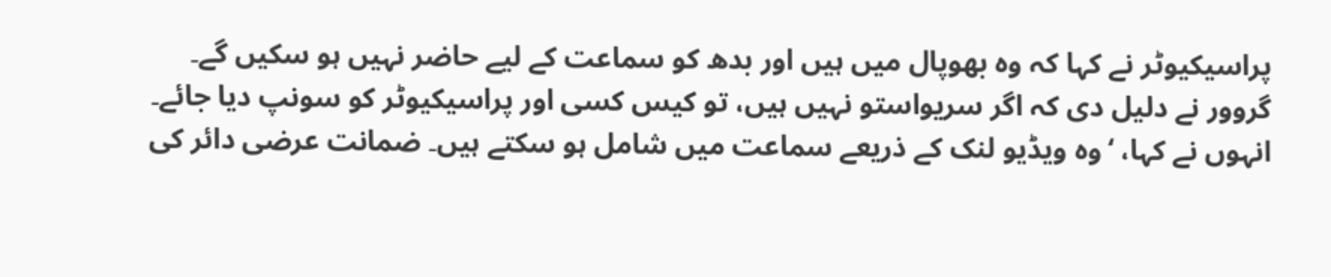پراسیکیوٹر نے کہا کہ وہ بھوپال میں ہیں اور بدھ کو سماعت کے لیے حاضر نہیں ہو سکیں گے۔
گروور نے دلیل دی کہ اگر سریواستو نہیں ہیں، تو کیس کسی اور پراسیکیوٹر کو سونپ دیا جائے۔ انہوں نے کہا، ‘وہ ویڈیو لنک کے ذریعے سماعت میں شامل ہو سکتے ہیں۔ ضمانت عرضی دائر کی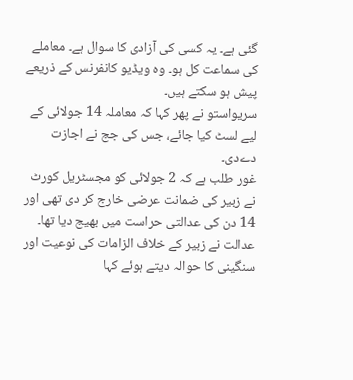گئی ہے۔ یہ کسی کی آزادی کا سوال ہے۔ معاملے کی سماعت کل ہو۔ وہ ویڈیو کانفرنس کے ذریعے پیش ہو سکتے ہیں۔
سریواستو نے پھر کہا کہ معاملہ 14 جولائی کے لیے لسٹ کیا جائے، جس کی جج نے اجازت دےدی۔
غور طلب ہے کہ 2 جولائی کو مجسٹریل کورٹ نے زبیر کی ضمانت عرضی خارج کر دی تھی اور 14 دن کی عدالتی حراست میں بھیج دیا تھا۔ عدالت نے زبیر کے خلاف الزامات کی نوعیت اور سنگینی کا حوالہ دیتے ہوئے کہا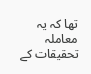تھا کہ یہ معاملہ تحقیقات کے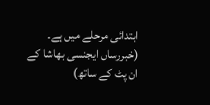ابتدائی مرحلے میں ہے۔
(خبررساں ایجنسی بھاشا کے ان پٹ کے ساتھ)